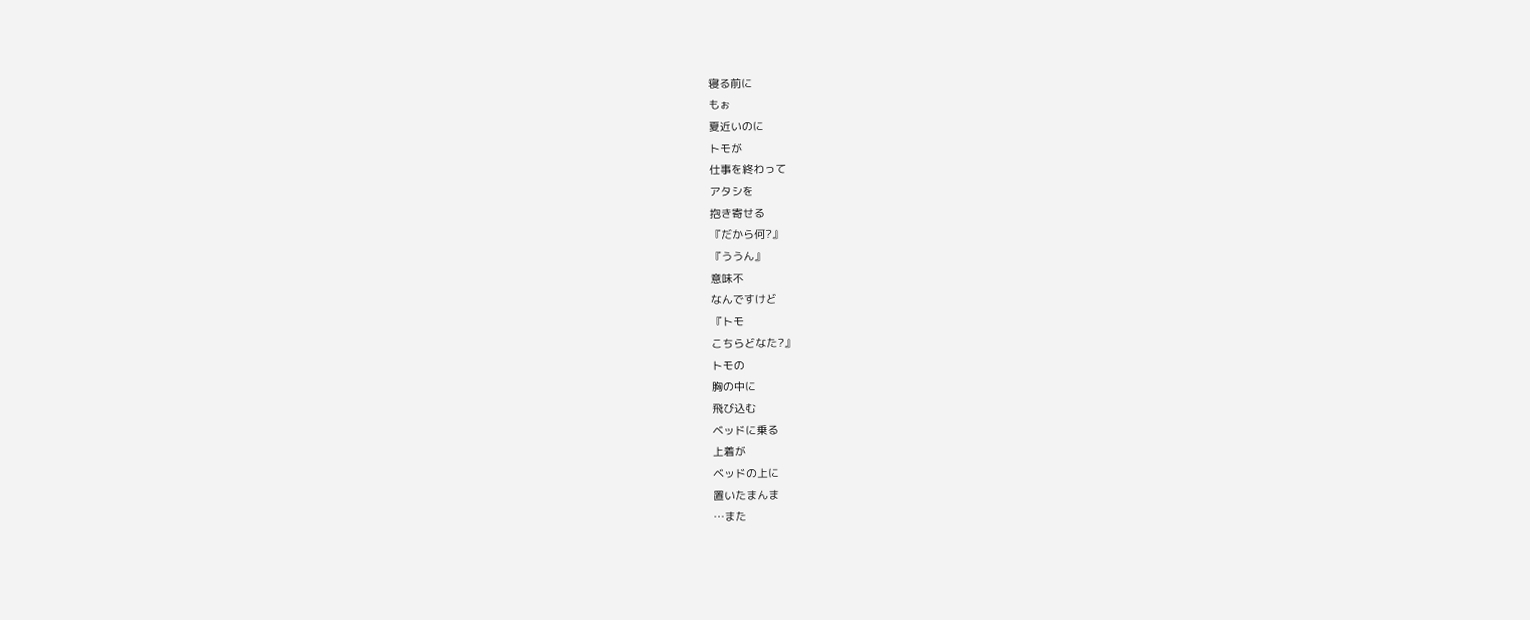寝る前に
もぉ
夏近いのに
トモが
仕事を終わって
アタシを
抱き寄せる
『だから何?』
『ううん』
意味不
なんですけど
『トモ
こちらどなた?』
トモの
胸の中に
飛び込む
ベッドに乗る
上着が
ベッドの上に
置いたまんま
…また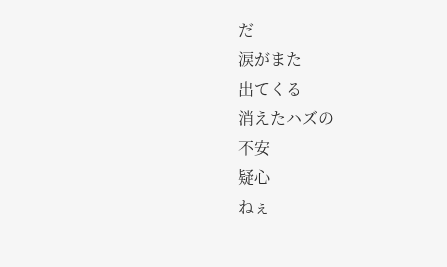だ
涙がまた
出てくる
消えたハズの
不安
疑心
ねぇ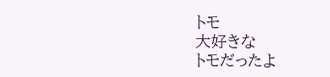トモ
大好きな
トモだったよ